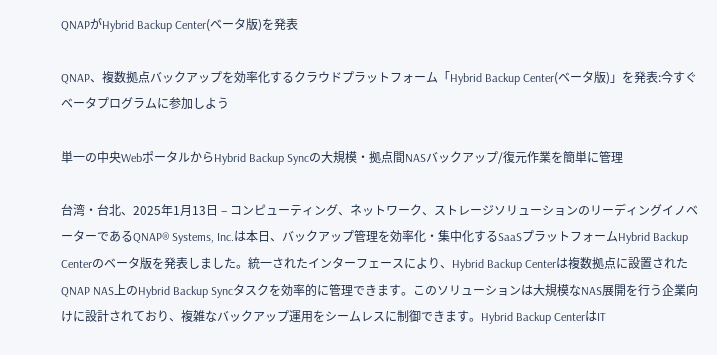QNAPがHybrid Backup Center(ベータ版)を発表

QNAP、複数拠点バックアップを効率化するクラウドプラットフォーム「Hybrid Backup Center(ベータ版)」を発表:今すぐベータプログラムに参加しよう

単一の中央WebポータルからHybrid Backup Syncの大規模・拠点間NASバックアップ/復元作業を簡単に管理

台湾・台北、2025年1月13日 – コンピューティング、ネットワーク、ストレージソリューションのリーディングイノベーターであるQNAP® Systems, Inc.は本日、バックアップ管理を効率化・集中化するSaaSプラットフォームHybrid Backup Centerのベータ版を発表しました。統一されたインターフェースにより、Hybrid Backup Centerは複数拠点に設置されたQNAP NAS上のHybrid Backup Syncタスクを効率的に管理できます。このソリューションは大規模なNAS展開を行う企業向けに設計されており、複雑なバックアップ運用をシームレスに制御できます。Hybrid Backup CenterはIT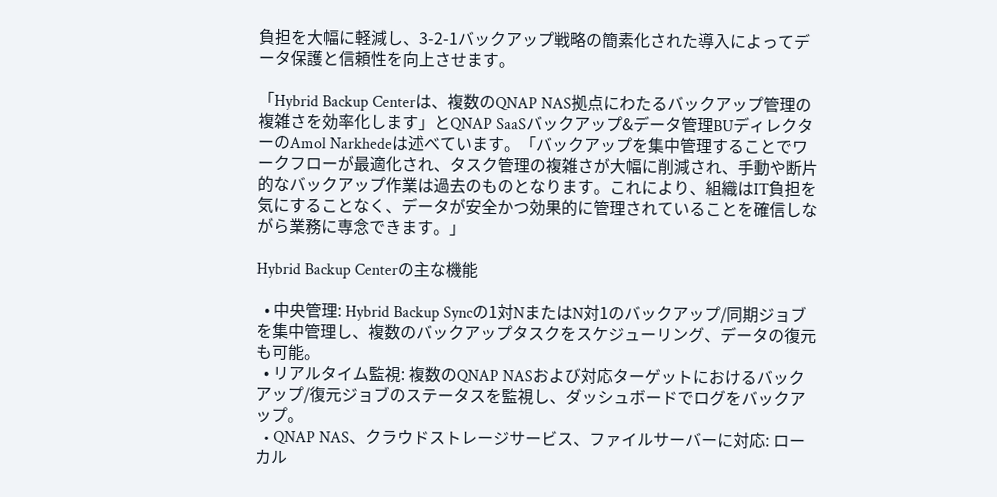負担を大幅に軽減し、3-2-1バックアップ戦略の簡素化された導入によってデータ保護と信頼性を向上させます。

「Hybrid Backup Centerは、複数のQNAP NAS拠点にわたるバックアップ管理の複雑さを効率化します」とQNAP SaaSバックアップ&データ管理BUディレクターのAmol Narkhedeは述べています。「バックアップを集中管理することでワークフローが最適化され、タスク管理の複雑さが大幅に削減され、手動や断片的なバックアップ作業は過去のものとなります。これにより、組織はIT負担を気にすることなく、データが安全かつ効果的に管理されていることを確信しながら業務に専念できます。」

Hybrid Backup Centerの主な機能

  • 中央管理: Hybrid Backup Syncの1対NまたはN対1のバックアップ/同期ジョブを集中管理し、複数のバックアップタスクをスケジューリング、データの復元も可能。
  • リアルタイム監視: 複数のQNAP NASおよび対応ターゲットにおけるバックアップ/復元ジョブのステータスを監視し、ダッシュボードでログをバックアップ。
  • QNAP NAS、クラウドストレージサービス、ファイルサーバーに対応: ローカル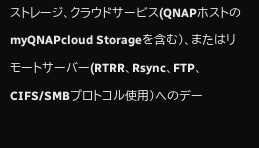ストレージ、クラウドサービス(QNAPホストのmyQNAPcloud Storageを含む)、またはリモートサーバー(RTRR、Rsync、FTP、CIFS/SMBプロトコル使用)へのデー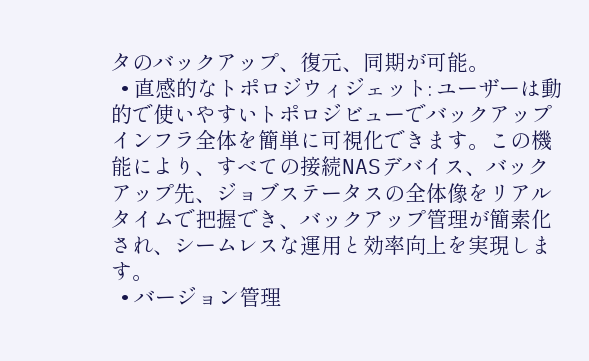タのバックアップ、復元、同期が可能。
  • 直感的なトポロジウィジェット: ユーザーは動的で使いやすいトポロジビューでバックアップインフラ全体を簡単に可視化できます。この機能により、すべての接続NASデバイス、バックアップ先、ジョブステータスの全体像をリアルタイムで把握でき、バックアップ管理が簡素化され、シームレスな運用と効率向上を実現します。
  • バージョン管理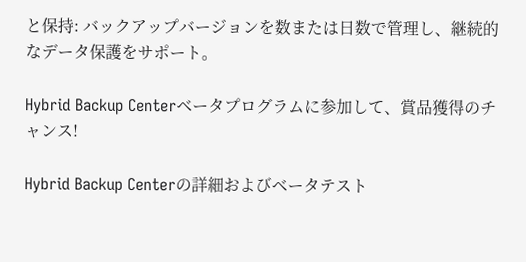と保持: バックアップバージョンを数または日数で管理し、継続的なデータ保護をサポート。

Hybrid Backup Centerベータプログラムに参加して、賞品獲得のチャンス!

Hybrid Backup Centerの詳細およびベータテスト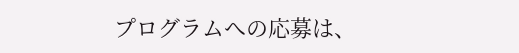プログラムへの応募は、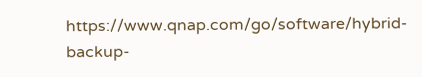https://www.qnap.com/go/software/hybrid-backup-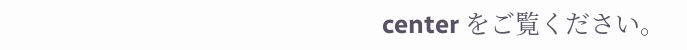center をご覧ください。